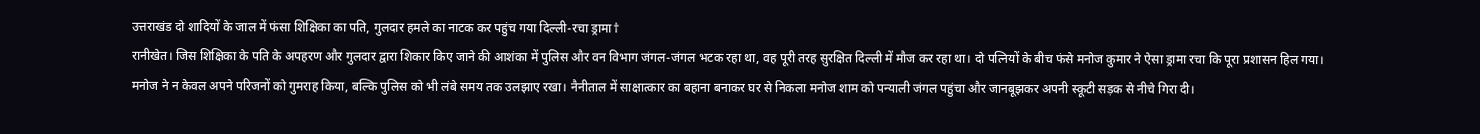उत्तराखंड दो शादियों के जाल में फंसा शिक्षिका का पति, गुलदार हमले का नाटक कर पहुंच गया दिल्ली-रचा ड्रामा†
रानीखेत। जिस शिक्षिका के पति के अपहरण और गुलदार द्वारा शिकार किए जाने की आशंका में पुलिस और वन विभाग जंगल-जंगल भटक रहा था, वह पूरी तरह सुरक्षित दिल्ली में मौज कर रहा था। दो पत्नियों के बीच फंसे मनोज कुमार ने ऐसा ड्रामा रचा कि पूरा प्रशासन हिल गया।
मनोज ने न केवल अपने परिजनों को गुमराह किया, बल्कि पुलिस को भी लंबे समय तक उलझाए रखा। नैनीताल में साक्षात्कार का बहाना बनाकर घर से निकला मनोज शाम को पन्याली जंगल पहुंचा और जानबूझकर अपनी स्कूटी सड़क से नीचे गिरा दी।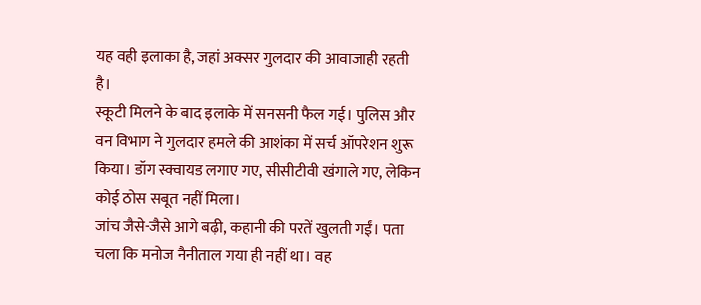यह वही इलाका है, जहां अक्सर गुलदार की आवाजाही रहती है।
स्कूटी मिलने के बाद इलाके में सनसनी फैल गई। पुलिस और वन विभाग ने गुलदार हमले की आशंका में सर्च ऑपरेशन शुरू किया। डॉग स्क्वायड लगाए गए, सीसीटीवी खंगाले गए, लेकिन कोई ठोस सबूत नहीं मिला।
जांच जैसे-जैसे आगे बढ़ी, कहानी की परतें खुलती गईं। पता चला कि मनोज नैनीताल गया ही नहीं था। वह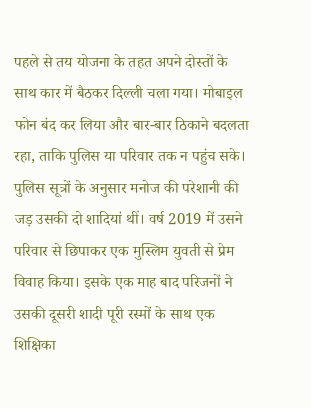पहले से तय योजना के तहत अपने दोस्तों के साथ कार में बैठकर दिल्ली चला गया। मोबाइल फोन बंद कर लिया और बार-बार ठिकाने बदलता रहा, ताकि पुलिस या परिवार तक न पहुंच सके।
पुलिस सूत्रों के अनुसार मनोज की परेशानी की जड़ उसकी दो शादियां थीं। वर्ष 2019 में उसने परिवार से छिपाकर एक मुस्लिम युवती से प्रेम विवाह किया। इसके एक माह बाद परिजनों ने उसकी दूसरी शादी पूरी रस्मों के साथ एक शिक्षिका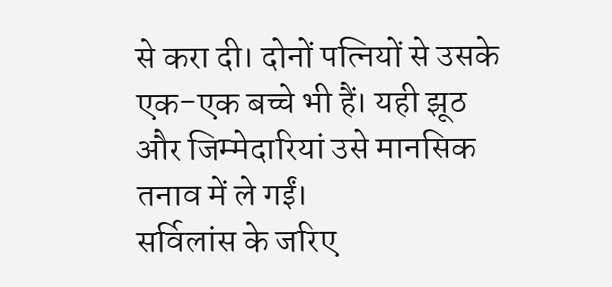से करा दी। दोनों पत्नियों से उसके एक-एक बच्चे भी हैं। यही झूठ और जिम्मेदारियां उसे मानसिक तनाव में ले गईं।
सर्विलांस के जरिए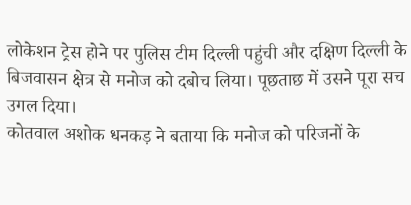लोकेशन ट्रेस होने पर पुलिस टीम दिल्ली पहुंची और दक्षिण दिल्ली के बिजवासन क्षेत्र से मनोज को दबोच लिया। पूछताछ में उसने पूरा सच उगल दिया।
कोतवाल अशोक धनकड़ ने बताया कि मनोज को परिजनों के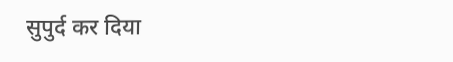सुपुर्द कर दिया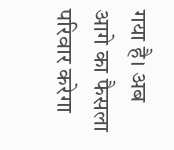गया है। अब आगे का फैसला परिवार करेगा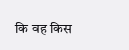कि वह किस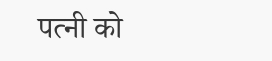पत्नी को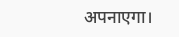अपनाएगा।